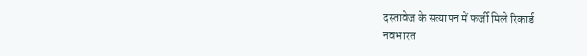दस्तावेज के सत्यापन में फर्जी मिले रिकार्ड
नवभारत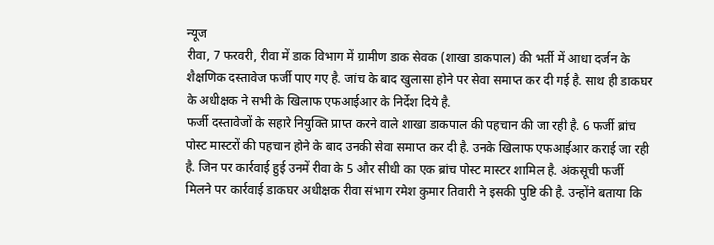न्यूज
रीवा, 7 फरवरी, रीवा में डाक विभाग में ग्रामीण डाक सेवक (शाखा डाकपाल) की भर्ती में आधा दर्जन के शैक्षणिक दस्तावेज फर्जी पाए गए है. जांच के बाद खुलासा होने पर सेवा समाप्त कर दी गई है. साथ ही डाकघर के अधीक्षक ने सभी के खिलाफ एफआईआर के निर्देश दिये है.
फर्जी दस्तावेजों के सहारे नियुक्ति प्राप्त करने वाले शाखा डाकपाल की पहचान की जा रही है. 6 फर्जी ब्रांच पोस्ट मास्टरों की पहचान होने के बाद उनकी सेवा समाप्त कर दी है. उनके खिलाफ एफआईआर कराई जा रही है. जिन पर कार्रवाई हुई उनमें रीवा के 5 और सीधी का एक ब्रांच पोस्ट मास्टर शामिल है. अंकसूची फर्जी मिलने पर कार्रवाई डाकघर अधीक्षक रीवा संभाग रमेश कुमार तिवारी ने इसकी पुष्टि की है. उन्होंने बताया कि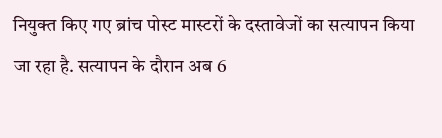नियुक्त किए गए ब्रांच पोस्ट मास्टरों के दस्तावेजों का सत्यापन किया जा रहा है. सत्यापन के दौरान अब 6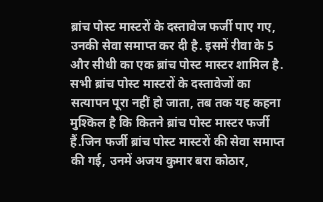ब्रांच पोस्ट मास्टरों के दस्तावेज फर्जी पाए गए, उनकी सेवा समाप्त कर दी है. इसमें रीवा के 5 और सीधी का एक ब्रांच पोस्ट मास्टर शामिल है. सभी ब्रांच पोस्ट मास्टरों के दस्तावेजों का सत्यापन पूरा नहीं हो जाता, तब तक यह कहना मुश्किल है कि कितने ब्रांच पोस्ट मास्टर फर्जी हैं.जिन फर्जी ब्रांच पोस्ट मास्टरों की सेवा समाप्त की गई, उनमें अजय कुमार बरा कोठार,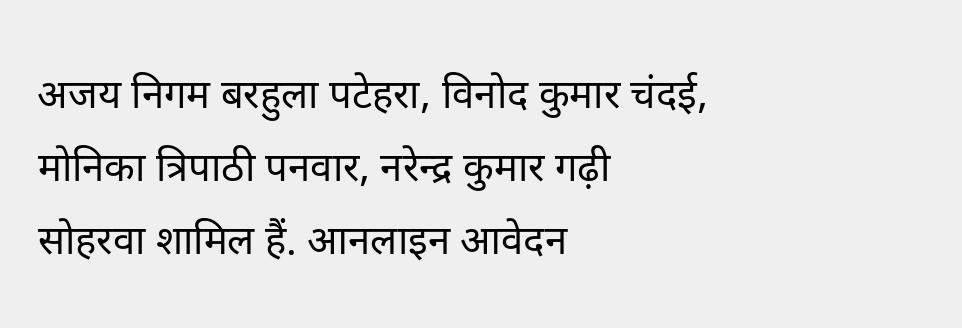अजय निगम बरहुला पटेहरा, विनोद कुमार चंदई, मोनिका त्रिपाठी पनवार, नरेन्द्र कुमार गढ़ी सोहरवा शामिल हैं. आनलाइन आवेदन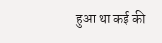हुआ था कई की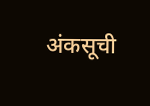अंकसूची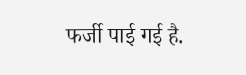फर्जी पाई गई है.